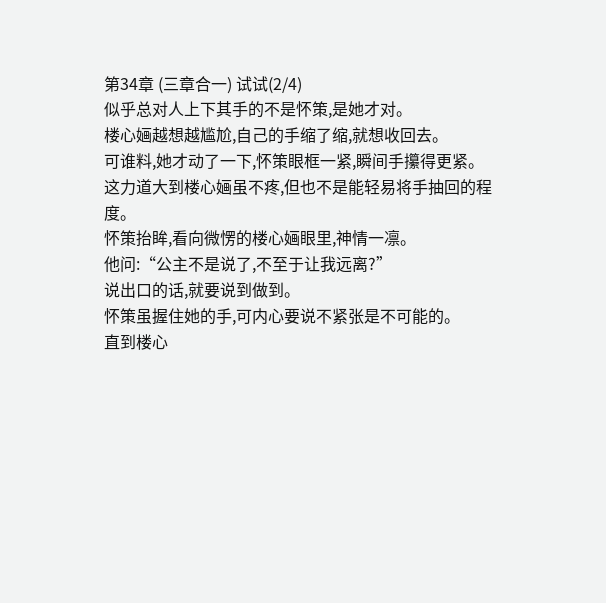第34章 (三章合一) 试试(2/4)
似乎总对人上下其手的不是怀策,是她才对。
楼心婳越想越尴尬,自己的手缩了缩,就想收回去。
可谁料,她才动了一下,怀策眼框一紧,瞬间手攥得更紧。
这力道大到楼心婳虽不疼,但也不是能轻易将手抽回的程度。
怀策抬眸,看向微愣的楼心婳眼里,神情一凛。
他问:“公主不是说了,不至于让我远离?”
说出口的话,就要说到做到。
怀策虽握住她的手,可内心要说不紧张是不可能的。
直到楼心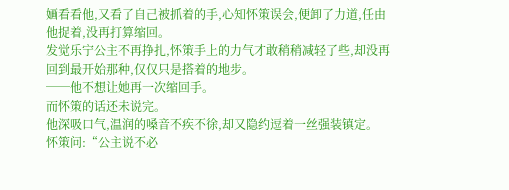婳看看他,又看了自己被抓着的手,心知怀策误会,便卸了力道,任由他捉着,没再打算缩回。
发觉乐宁公主不再挣扎,怀策手上的力气才敢稍稍减轻了些,却没再回到最开始那种,仅仅只是搭着的地步。
──他不想让她再一次缩回手。
而怀策的话还未说完。
他深吸口气,温润的嗓音不疾不徐,却又隐约逗着一丝强装镇定。
怀策问:“公主说不必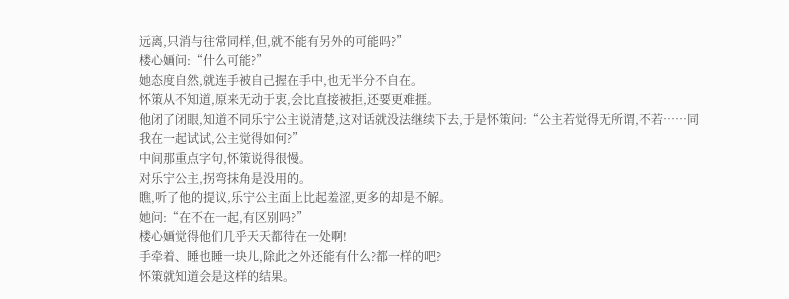远离,只消与往常同样,但,就不能有另外的可能吗?”
楼心婳问:“什么可能?”
她态度自然,就连手被自己握在手中,也无半分不自在。
怀策从不知道,原来无动于衷,会比直接被拒,还要更难捱。
他闭了闭眼,知道不同乐宁公主说清楚,这对话就没法继续下去,于是怀策问:“公主若觉得无所谓,不若……同我在一起试试,公主觉得如何?”
中间那重点字句,怀策说得很慢。
对乐宁公主,拐弯抹角是没用的。
瞧,听了他的提议,乐宁公主面上比起羞涩,更多的却是不解。
她问:“在不在一起,有区别吗?”
楼心婳觉得他们几乎天天都待在一处啊!
手牵着、睡也睡一块儿,除此之外还能有什么?都一样的吧?
怀策就知道会是这样的结果。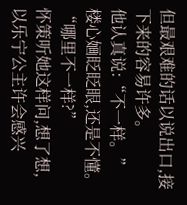但最艰难的话以说出口,接下来的容易许多。
他认真说:“不一样。”
楼心婳眨眨眼,还是不懂。
“哪里不一样?”
怀策听她这样问,想了想,以乐宁公主许会感兴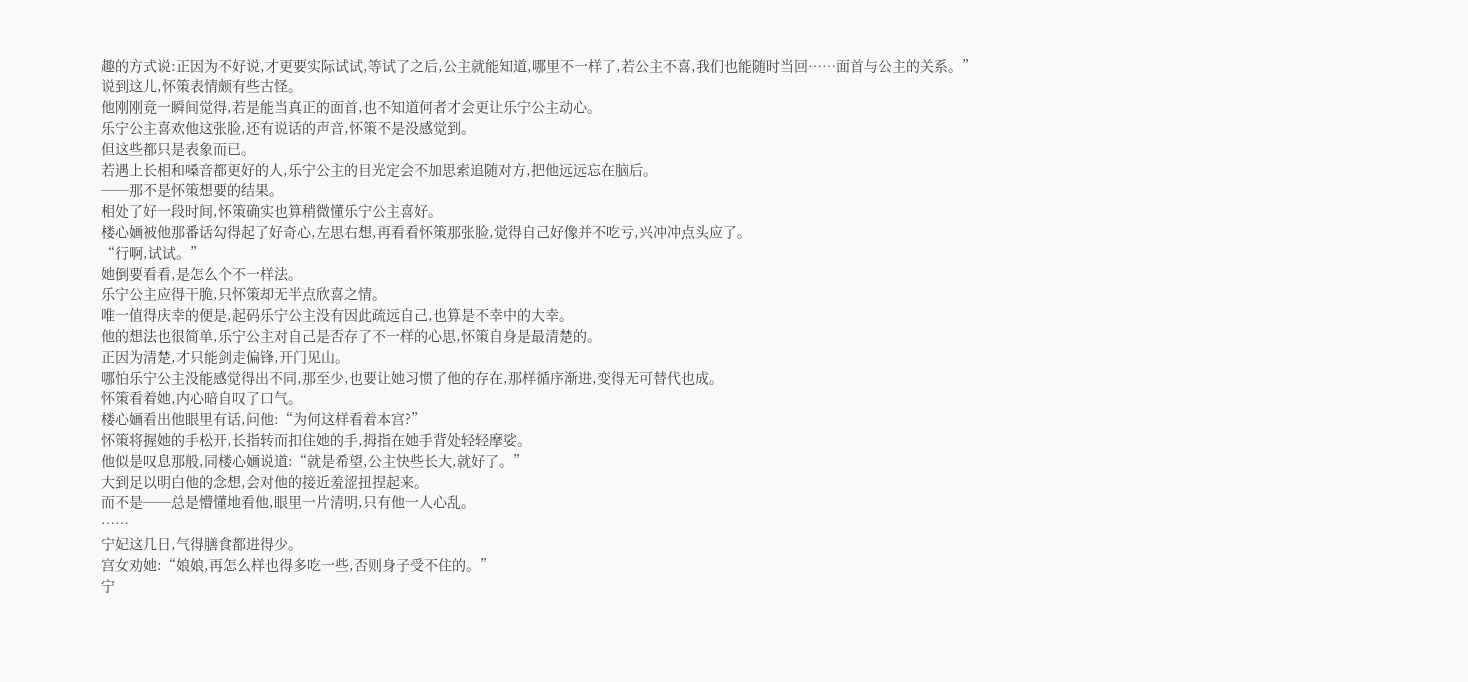趣的方式说:正因为不好说,才更要实际试试,等试了之后,公主就能知道,哪里不一样了,若公主不喜,我们也能随时当回……面首与公主的关系。”
说到这儿,怀策表情颇有些古怪。
他刚刚竟一瞬间觉得,若是能当真正的面首,也不知道何者才会更让乐宁公主动心。
乐宁公主喜欢他这张脸,还有说话的声音,怀策不是没感觉到。
但这些都只是表象而已。
若遇上长相和嗓音都更好的人,乐宁公主的目光定会不加思索追随对方,把他远远忘在脑后。
──那不是怀策想要的结果。
相处了好一段时间,怀策确实也算稍微懂乐宁公主喜好。
楼心婳被他那番话勾得起了好奇心,左思右想,再看看怀策那张脸,觉得自己好像并不吃亏,兴冲冲点头应了。
“行啊,试试。”
她倒要看看,是怎么个不一样法。
乐宁公主应得干脆,只怀策却无半点欣喜之情。
唯一值得庆幸的便是,起码乐宁公主没有因此疏远自己,也算是不幸中的大幸。
他的想法也很简单,乐宁公主对自己是否存了不一样的心思,怀策自身是最清楚的。
正因为清楚,才只能剑走偏锋,开门见山。
哪怕乐宁公主没能感觉得出不同,那至少,也要让她习惯了他的存在,那样循序渐进,变得无可替代也成。
怀策看着她,内心暗自叹了口气。
楼心婳看出他眼里有话,问他:“为何这样看着本宫?”
怀策将握她的手松开,长指转而扣住她的手,拇指在她手背处轻轻摩娑。
他似是叹息那般,同楼心婳说道:“就是希望,公主快些长大,就好了。”
大到足以明白他的念想,会对他的接近羞涩扭捏起来。
而不是──总是懵懂地看他,眼里一片清明,只有他一人心乱。
……
宁妃这几日,气得膳食都进得少。
宫女劝她:“娘娘,再怎么样也得多吃一些,否则身子受不住的。”
宁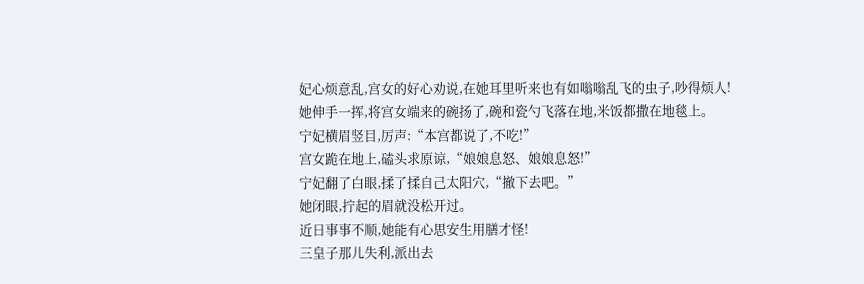妃心烦意乱,宫女的好心劝说,在她耳里听来也有如嗡嗡乱飞的虫子,吵得烦人!
她伸手一挥,将宫女端来的碗扬了,碗和瓷勺飞落在地,米饭都撒在地毯上。
宁妃横眉竖目,厉声:“本宫都说了,不吃!”
宫女跪在地上,磕头求原谅,“娘娘息怒、娘娘息怒!”
宁妃翻了白眼,揉了揉自己太阳穴,“撤下去吧。”
她闭眼,拧起的眉就没松开过。
近日事事不顺,她能有心思安生用膳才怪!
三皇子那儿失利,派出去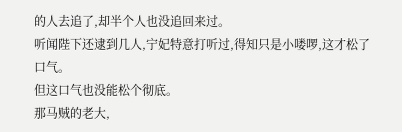的人去追了,却半个人也没追回来过。
听闻陛下还逮到几人,宁妃特意打听过,得知只是小喽啰,这才松了口气。
但这口气也没能松个彻底。
那马贼的老大,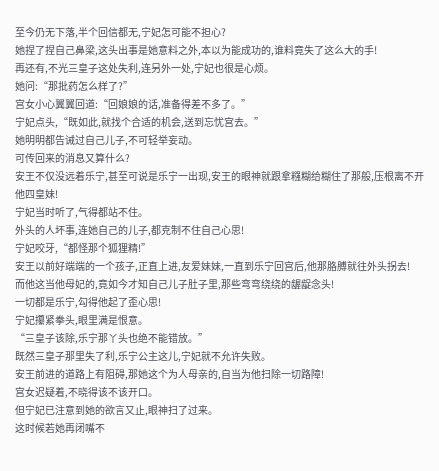至今仍无下落,半个回信都无,宁妃怎可能不担心?
她捏了捏自己鼻梁,这头出事是她意料之外,本以为能成功的,谁料竟失了这么大的手!
再还有,不光三皇子这处失利,连另外一处,宁妃也很是心烦。
她问:“那批药怎么样了?”
宫女小心翼翼回道:“回娘娘的话,准备得差不多了。”
宁妃点头,“既如此,就找个合适的机会,送到忘忧宫去。”
她明明都告诫过自己儿子,不可轻举妄动。
可传回来的消息又算什么?
安王不仅没远着乐宁,甚至可说是乐宁一出现,安王的眼神就跟拿糨糊给糊住了那般,压根离不开他四皇妹!
宁妃当时听了,气得都站不住。
外头的人坏事,连她自己的儿子,都克制不住自己心思!
宁妃咬牙,“都怪那个狐狸精!”
安王以前好端端的一个孩子,正直上进,友爱妹妹,一直到乐宁回宫后,他那胳膊就往外头拐去!
而他这当他母妃的,竟如今才知自己儿子肚子里,那些弯弯绕绕的龌龊念头!
一切都是乐宁,勾得他起了歪心思!
宁妃攥紧拳头,眼里满是恨意。
“三皇子该除,乐宁那丫头也绝不能错放。”
既然三皇子那里失了利,乐宁公主这儿,宁妃就不允许失败。
安王前进的道路上有阻碍,那她这个为人母亲的,自当为他扫除一切路障!
宫女迟疑着,不晓得该不该开口。
但宁妃已注意到她的欲言又止,眼神扫了过来。
这时候若她再闭嘴不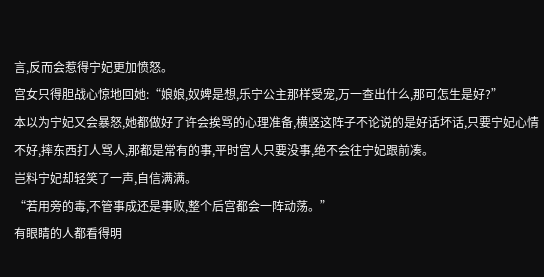言,反而会惹得宁妃更加愤怒。
宫女只得胆战心惊地回她:“娘娘,奴婢是想,乐宁公主那样受宠,万一查出什么,那可怎生是好?”
本以为宁妃又会暴怒,她都做好了许会挨骂的心理准备,横竖这阵子不论说的是好话坏话,只要宁妃心情不好,摔东西打人骂人,那都是常有的事,平时宫人只要没事,绝不会往宁妃跟前凑。
岂料宁妃却轻笑了一声,自信满满。
“若用旁的毒,不管事成还是事败,整个后宫都会一阵动荡。”
有眼睛的人都看得明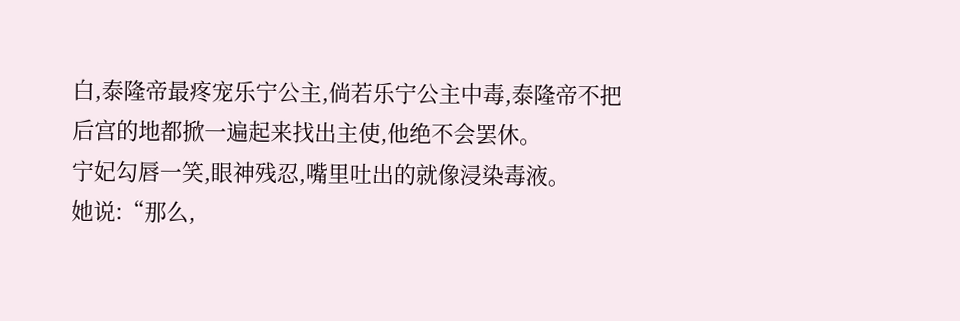白,泰隆帝最疼宠乐宁公主,倘若乐宁公主中毒,泰隆帝不把后宫的地都掀一遍起来找出主使,他绝不会罢休。
宁妃勾唇一笑,眼神残忍,嘴里吐出的就像浸染毒液。
她说:“那么,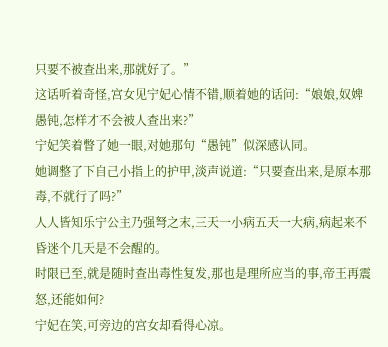只要不被查出来,那就好了。”
这话听着奇怪,宫女见宁妃心情不错,顺着她的话问:“娘娘,奴婢愚钝,怎样才不会被人查出来?”
宁妃笑着瞥了她一眼,对她那句“愚钝”似深感认同。
她调整了下自己小指上的护甲,淡声说道:“只要查出来,是原本那毒,不就行了吗?”
人人皆知乐宁公主乃强弩之末,三天一小病五天一大病,病起来不昏迷个几天是不会醒的。
时限已至,就是随时查出毒性复发,那也是理所应当的事,帝王再震怒,还能如何?
宁妃在笑,可旁边的宫女却看得心凉。